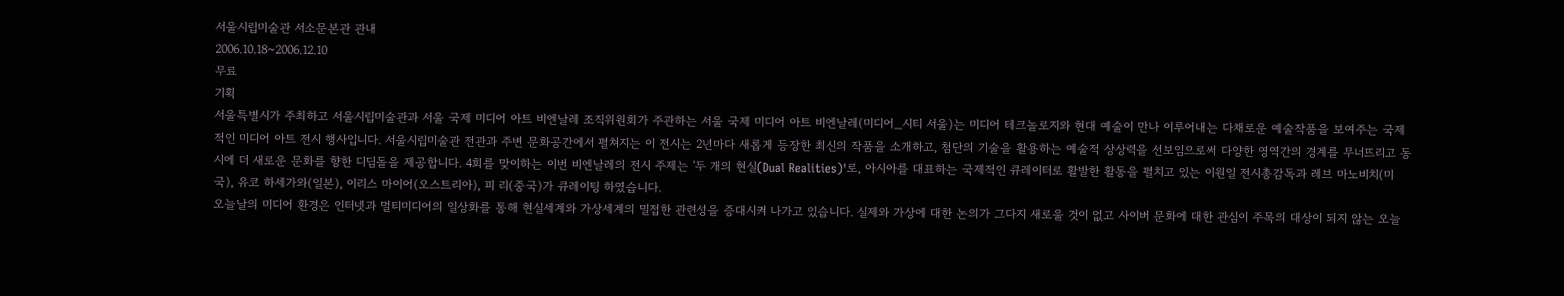서울시립미술관 서소문본관 관내
2006.10.18~2006.12.10
무료
기획
서울특별시가 주최하고 서울시립미술관과 서울 국제 미디어 아트 비엔날레 조직위원회가 주관하는 서울 국제 미디어 아트 비엔날레(미디어_시티 서울)는 미디어 테크놀로지와 현대 예술이 만나 이루어내는 다채로운 예술작품을 보여주는 국제적인 미디어 아트 전시 행사입니다. 서울시립미술관 전관과 주변 문화공간에서 펼쳐지는 이 전시는 2년마다 새롭게 등장한 최신의 작품을 소개하고, 첨단의 기술을 활용하는 예술적 상상력을 선보임으로써 다양한 영역간의 경계를 무너뜨리고 동시에 더 새로운 문화를 향한 디딤돌을 제공합니다. 4회를 맞이하는 이번 비엔날레의 전시 주제는 '두 개의 현실(Dual Realities)'로, 아시아를 대표하는 국제적인 큐레이터로 활발한 활동을 펼치고 있는 이원일 전시총감독과 레브 마노비치(미국), 유코 하세가와(일본), 이리스 마이어(오스트리아), 피 리(중국)가 큐레이팅 하였습니다.
오늘날의 미디어 환경은 인터넷과 멀티미디어의 일상화를 통해 현실세계와 가상세계의 밀접한 관련성을 증대시켜 나가고 있습니다. 실제와 가상에 대한 논의가 그다지 새로울 것이 없고 사이버 문화에 대한 관심이 주목의 대상이 되지 않는 오늘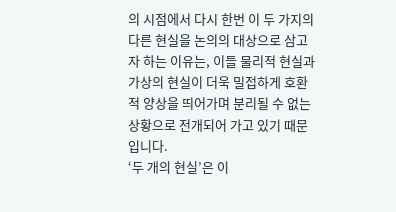의 시점에서 다시 한번 이 두 가지의 다른 현실을 논의의 대상으로 삼고자 하는 이유는, 이들 물리적 현실과 가상의 현실이 더욱 밀접하게 호환적 양상을 띄어가며 분리될 수 없는 상황으로 전개되어 가고 있기 때문입니다.
‘두 개의 현실’은 이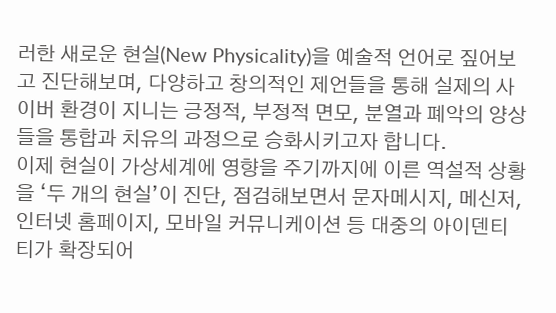러한 새로운 현실(New Physicality)을 예술적 언어로 짚어보고 진단해보며, 다양하고 창의적인 제언들을 통해 실제의 사이버 환경이 지니는 긍정적, 부정적 면모, 분열과 폐악의 양상들을 통합과 치유의 과정으로 승화시키고자 합니다.
이제 현실이 가상세계에 영향을 주기까지에 이른 역설적 상황을 ‘두 개의 현실’이 진단, 점검해보면서 문자메시지, 메신저, 인터넷 홈페이지, 모바일 커뮤니케이션 등 대중의 아이덴티티가 확장되어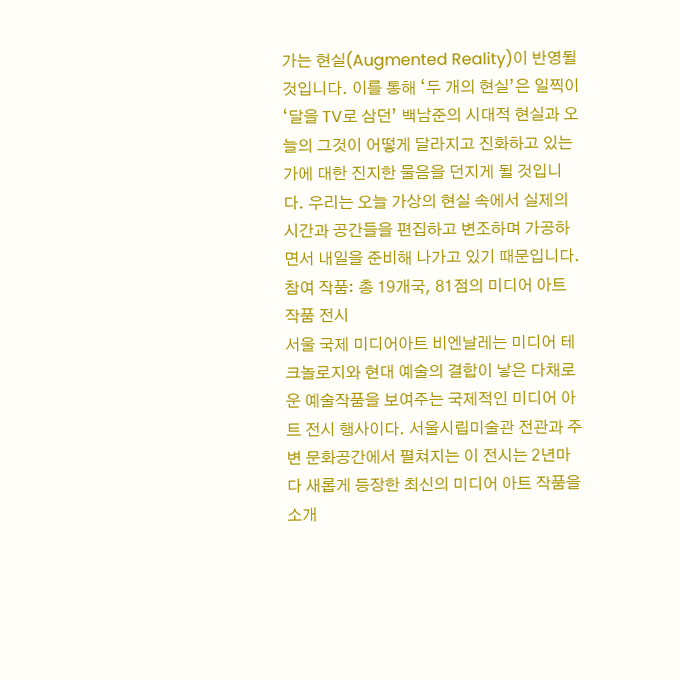가는 현실(Augmented Reality)이 반영될 것입니다. 이를 통해 ‘두 개의 현실’은 일찍이 ‘달을 TV로 삼던’ 백남준의 시대적 현실과 오늘의 그것이 어떻게 달라지고 진화하고 있는가에 대한 진지한 물음을 던지게 될 것입니다. 우리는 오늘 가상의 현실 속에서 실제의 시간과 공간들을 편집하고 변조하며 가공하면서 내일을 준비해 나가고 있기 때문입니다.
참여 작품: 총 19개국, 81점의 미디어 아트 작품 전시
서울 국제 미디어아트 비엔날레는 미디어 테크놀로지와 현대 예술의 결합이 낳은 다채로운 예술작품을 보여주는 국제적인 미디어 아트 전시 행사이다. 서울시립미술관 전관과 주변 문화공간에서 펼쳐지는 이 전시는 2년마다 새롭게 등장한 최신의 미디어 아트 작품을 소개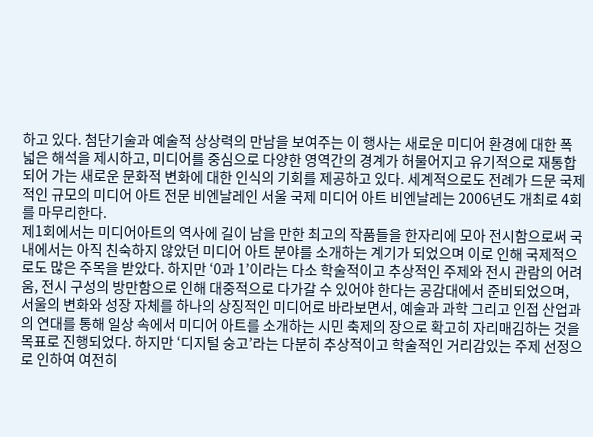하고 있다. 첨단기술과 예술적 상상력의 만남을 보여주는 이 행사는 새로운 미디어 환경에 대한 폭 넓은 해석을 제시하고, 미디어를 중심으로 다양한 영역간의 경계가 허물어지고 유기적으로 재통합되어 가는 새로운 문화적 변화에 대한 인식의 기회를 제공하고 있다. 세계적으로도 전례가 드문 국제적인 규모의 미디어 아트 전문 비엔날레인 서울 국제 미디어 아트 비엔날레는 2006년도 개최로 4회를 마무리한다.
제1회에서는 미디어아트의 역사에 길이 남을 만한 최고의 작품들을 한자리에 모아 전시함으로써 국내에서는 아직 친숙하지 않았던 미디어 아트 분야를 소개하는 계기가 되었으며 이로 인해 국제적으로도 많은 주목을 받았다. 하지만 ‘0과 1’이라는 다소 학술적이고 추상적인 주제와 전시 관람의 어려움, 전시 구성의 방만함으로 인해 대중적으로 다가갈 수 있어야 한다는 공감대에서 준비되었으며, 서울의 변화와 성장 자체를 하나의 상징적인 미디어로 바라보면서, 예술과 과학 그리고 인접 산업과의 연대를 통해 일상 속에서 미디어 아트를 소개하는 시민 축제의 장으로 확고히 자리매김하는 것을 목표로 진행되었다. 하지만 ‘디지털 숭고’라는 다분히 추상적이고 학술적인 거리감있는 주제 선정으로 인하여 여전히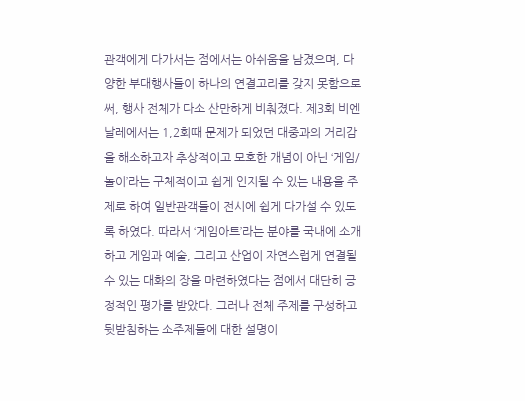관객에게 다가서는 점에서는 아쉬움을 남겼으며, 다양한 부대행사들이 하나의 연결고리를 갖지 못함으로써, 행사 전체가 다소 산만하게 비춰졌다. 제3회 비엔날레에서는 1,2회때 문제가 되었던 대중과의 거리감을 해소하고자 추상적이고 모호한 개념이 아닌 ‘게임/놀이’라는 구체적이고 쉽게 인지될 수 있는 내용을 주제로 하여 일반관객들이 전시에 쉽게 다가설 수 있도록 하였다. 따라서 ‘게임아트’라는 분야를 국내에 소개하고 게임과 예술, 그리고 산업이 자연스럽게 연결될 수 있는 대화의 장을 마련하였다는 점에서 대단히 긍정적인 평가를 받았다. 그러나 전체 주제를 구성하고 뒷받침하는 소주제들에 대한 설명이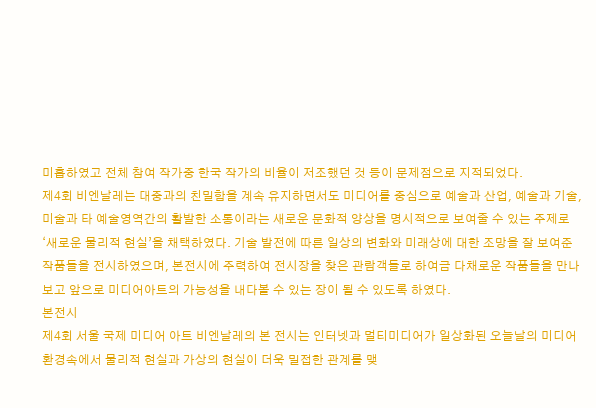미흡하였고 전체 참여 작가중 한국 작가의 비율이 저조했던 것 등이 문제점으로 지적되었다.
제4회 비엔날레는 대중과의 친밀함을 계속 유지하면서도 미디어를 중심으로 예술과 산업, 예술과 기술, 미술과 타 예술영역간의 활발한 소통이라는 새로운 문화적 양상을 명시적으로 보여줄 수 있는 주제로 ‘새로운 물리적 현실’을 채택하였다. 기술 발전에 따른 일상의 변화와 미래상에 대한 조망을 잘 보여준 작품들을 전시하였으며, 본전시에 주력하여 전시장을 찾은 관람객들로 하여금 다채로운 작품들을 만나보고 앞으로 미디어아트의 가능성을 내다볼 수 있는 장이 될 수 있도록 하였다.
본전시
제4회 서울 국제 미디어 아트 비엔날레의 본 전시는 인터넷과 멀티미디어가 일상화된 오늘날의 미디어 환경속에서 물리적 현실과 가상의 현실이 더욱 밀접한 관계를 맺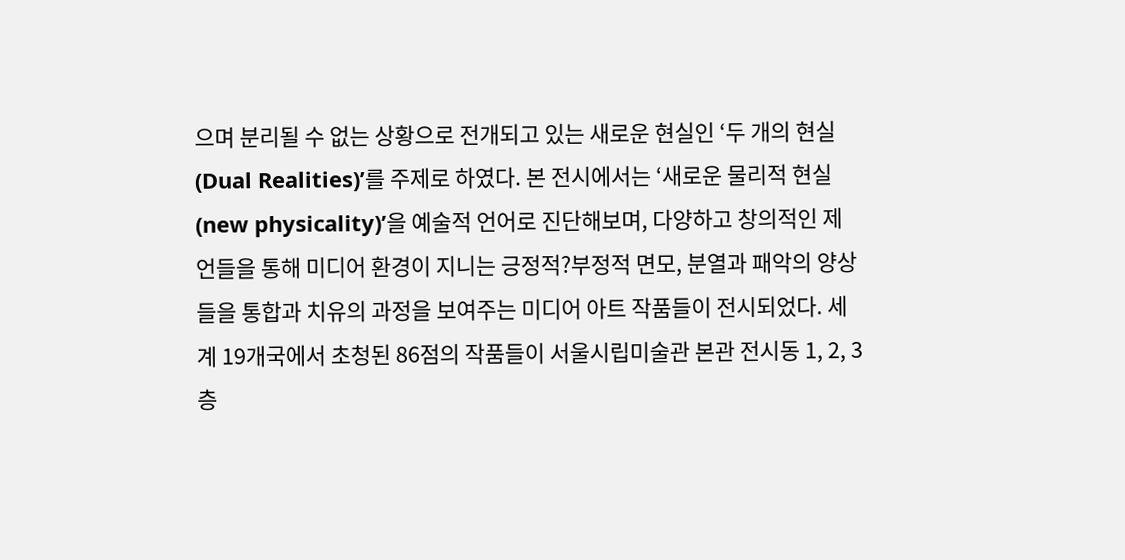으며 분리될 수 없는 상황으로 전개되고 있는 새로운 현실인 ‘두 개의 현실(Dual Realities)’를 주제로 하였다. 본 전시에서는 ‘새로운 물리적 현실(new physicality)’을 예술적 언어로 진단해보며, 다양하고 창의적인 제언들을 통해 미디어 환경이 지니는 긍정적?부정적 면모, 분열과 패악의 양상들을 통합과 치유의 과정을 보여주는 미디어 아트 작품들이 전시되었다. 세계 19개국에서 초청된 86점의 작품들이 서울시립미술관 본관 전시동 1, 2, 3층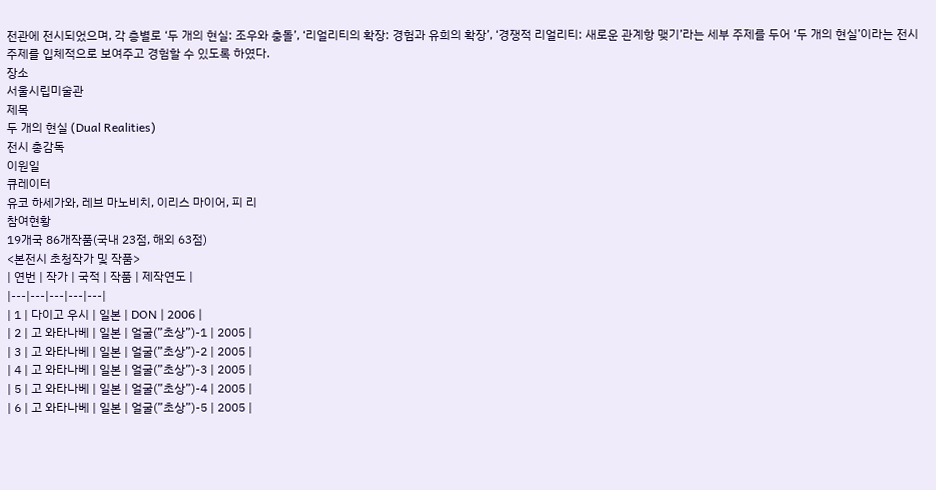전관에 전시되었으며, 각 층별로 ‘두 개의 현실: 조우와 충돌’, ‘리얼리티의 확장: 경험과 유희의 확장’, ‘경쟁적 리얼리티: 새로운 관계항 맺기’라는 세부 주제를 두어 ‘두 개의 현실’이라는 전시 주제를 입체적으로 보여주고 경험할 수 있도록 하였다.
장소
서울시립미술관
제목
두 개의 현실 (Dual Realities)
전시 총감독
이원일
큐레이터
유코 하세가와, 레브 마노비치, 이리스 마이어, 피 리
참여현황
19개국 86개작품(국내 23점, 해외 63점)
<본전시 초청작가 및 작품>
| 연번 | 작가 | 국적 | 작품 | 제작연도 |
|---|---|---|---|---|
| 1 | 다이고 우시 | 일본 | DON | 2006 |
| 2 | 고 와타나베 | 일본 | 얼굴(”초상”)-1 | 2005 |
| 3 | 고 와타나베 | 일본 | 얼굴(”초상”)-2 | 2005 |
| 4 | 고 와타나베 | 일본 | 얼굴(”초상”)-3 | 2005 |
| 5 | 고 와타나베 | 일본 | 얼굴(”초상”)-4 | 2005 |
| 6 | 고 와타나베 | 일본 | 얼굴(”초상”)-5 | 2005 |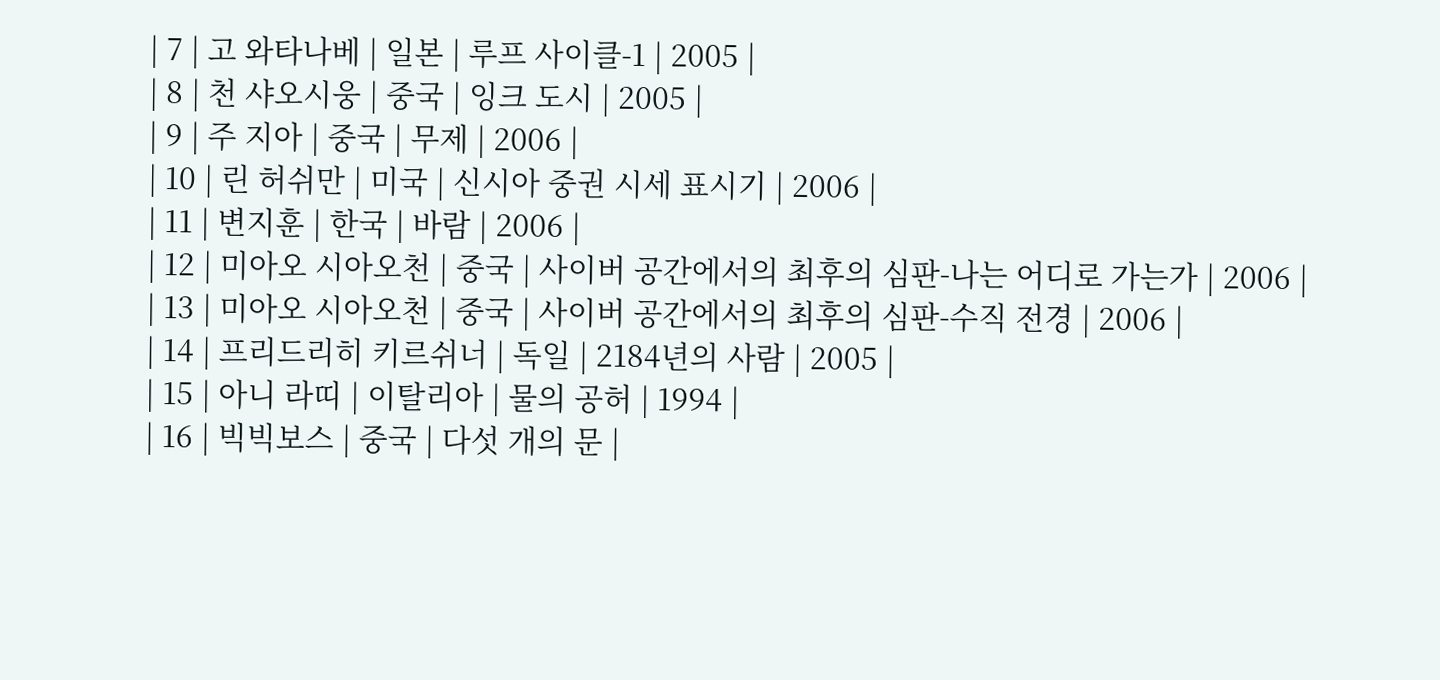| 7 | 고 와타나베 | 일본 | 루프 사이클-1 | 2005 |
| 8 | 천 샤오시웅 | 중국 | 잉크 도시 | 2005 |
| 9 | 주 지아 | 중국 | 무제 | 2006 |
| 10 | 린 허쉬만 | 미국 | 신시아 중권 시세 표시기 | 2006 |
| 11 | 변지훈 | 한국 | 바람 | 2006 |
| 12 | 미아오 시아오천 | 중국 | 사이버 공간에서의 최후의 심판-나는 어디로 가는가 | 2006 |
| 13 | 미아오 시아오천 | 중국 | 사이버 공간에서의 최후의 심판-수직 전경 | 2006 |
| 14 | 프리드리히 키르쉬너 | 독일 | 2184년의 사람 | 2005 |
| 15 | 아니 라띠 | 이탈리아 | 물의 공허 | 1994 |
| 16 | 빅빅보스 | 중국 | 다섯 개의 문 |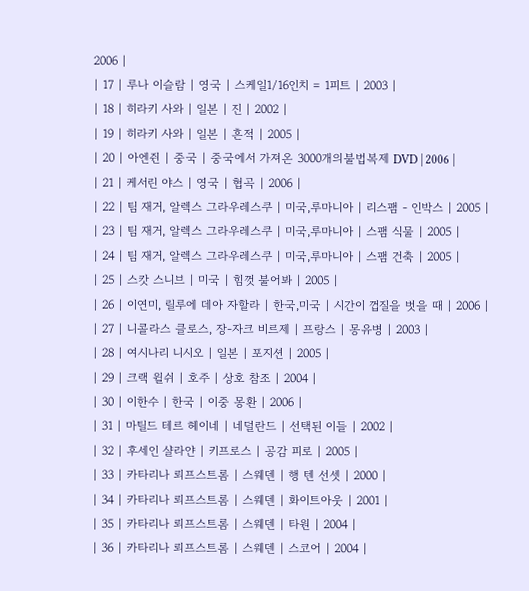2006 |
| 17 | 루나 이슬람 | 영국 | 스케일1/16인치 = 1피트 | 2003 |
| 18 | 히라키 사와 | 일본 | 진 | 2002 |
| 19 | 히라키 사와 | 일본 | 흔적 | 2005 |
| 20 | 아엔쥔 | 중국 | 중국에서 가져온 3000개의불법복제 DVD | 2006 |
| 21 | 케서린 야스 | 영국 | 협곡 | 2006 |
| 22 | 팀 재거, 알렉스 그라우레스쿠 | 미국,루마니아 | 리스팸 - 인박스 | 2005 |
| 23 | 팀 재거, 알렉스 그라우레스쿠 | 미국,루마니아 | 스팸 식물 | 2005 |
| 24 | 팀 재거, 알렉스 그라우레스쿠 | 미국,루마니아 | 스팸 건축 | 2005 |
| 25 | 스캇 스니브 | 미국 | 힘껏 불어봐 | 2005 |
| 26 | 이연미, 릴루에 데아 자할라 | 한국,미국 | 시간이 껍질을 벗을 때 | 2006 |
| 27 | 니콜라스 클로스, 장-자크 비르제 | 프랑스 | 몽유병 | 2003 |
| 28 | 여시나리 니시오 | 일본 | 포지션 | 2005 |
| 29 | 크랙 윌쉬 | 호주 | 상호 참조 | 2004 |
| 30 | 이한수 | 한국 | 이중 몽환 | 2006 |
| 31 | 마틸드 테르 헤이네 | 네덜란드 | 선택된 이들 | 2002 |
| 32 | 후세인 샬라얀 | 키프로스 | 공감 피로 | 2005 |
| 33 | 카타리나 뢰프스트롬 | 스웨덴 | 행 텐 선셋 | 2000 |
| 34 | 카타리나 뢰프스트롬 | 스웨덴 | 화이트아웃 | 2001 |
| 35 | 카타리나 뢰프스트롬 | 스웨덴 | 타원 | 2004 |
| 36 | 카타리나 뢰프스트롬 | 스웨덴 | 스코어 | 2004 |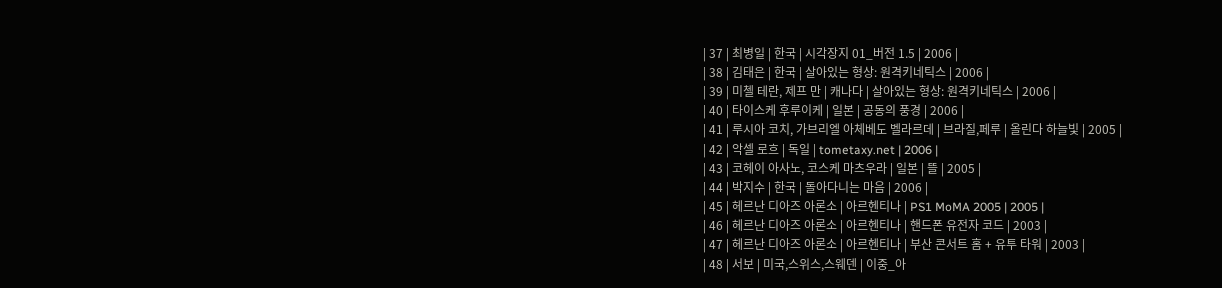| 37 | 최병일 | 한국 | 시각장지 01_버전 1.5 | 2006 |
| 38 | 김태은 | 한국 | 살아있는 형상: 원격키네틱스 | 2006 |
| 39 | 미첼 테란, 제프 만 | 캐나다 | 살아있는 형상: 원격키네틱스 | 2006 |
| 40 | 타이스케 후루이케 | 일본 | 공동의 풍경 | 2006 |
| 41 | 루시아 코치, 가브리엘 아체베도 벨라르데 | 브라질,페루 | 올린다 하늘빛 | 2005 |
| 42 | 악셀 로흐 | 독일 | tometaxy.net | 2006 |
| 43 | 코헤이 아사노, 코스케 마츠우라 | 일본 | 뜰 | 2005 |
| 44 | 박지수 | 한국 | 돌아다니는 마음 | 2006 |
| 45 | 헤르난 디아즈 아론소 | 아르헨티나 | PS1 MoMA 2005 | 2005 |
| 46 | 헤르난 디아즈 아론소 | 아르헨티나 | 핸드폰 유전자 코드 | 2003 |
| 47 | 헤르난 디아즈 아론소 | 아르헨티나 | 부산 콘서트 홈 + 유투 타워 | 2003 |
| 48 | 서보 | 미국,스위스,스웨덴 | 이중_아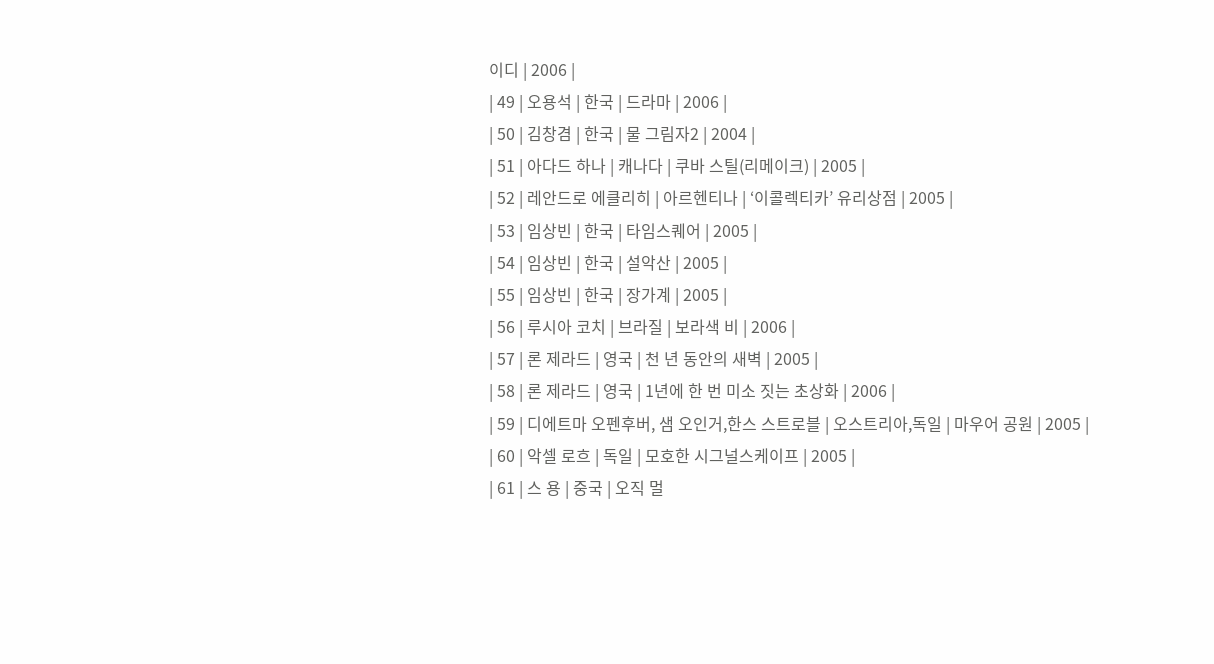이디 | 2006 |
| 49 | 오용석 | 한국 | 드라마 | 2006 |
| 50 | 김창겸 | 한국 | 물 그림자2 | 2004 |
| 51 | 아다드 하나 | 캐나다 | 쿠바 스틸(리메이크) | 2005 |
| 52 | 레안드로 에클리히 | 아르헨티나 | ‘이콜렉티카’ 유리상점 | 2005 |
| 53 | 임상빈 | 한국 | 타임스퀘어 | 2005 |
| 54 | 임상빈 | 한국 | 설악산 | 2005 |
| 55 | 임상빈 | 한국 | 장가계 | 2005 |
| 56 | 루시아 코치 | 브라질 | 보라색 비 | 2006 |
| 57 | 론 제라드 | 영국 | 천 년 동안의 새벽 | 2005 |
| 58 | 론 제라드 | 영국 | 1년에 한 번 미소 짓는 초상화 | 2006 |
| 59 | 디에트마 오펜후버, 샘 오인거,한스 스트로블 | 오스트리아,독일 | 마우어 공원 | 2005 |
| 60 | 악셀 로흐 | 독일 | 모호한 시그널스케이프 | 2005 |
| 61 | 스 용 | 중국 | 오직 멀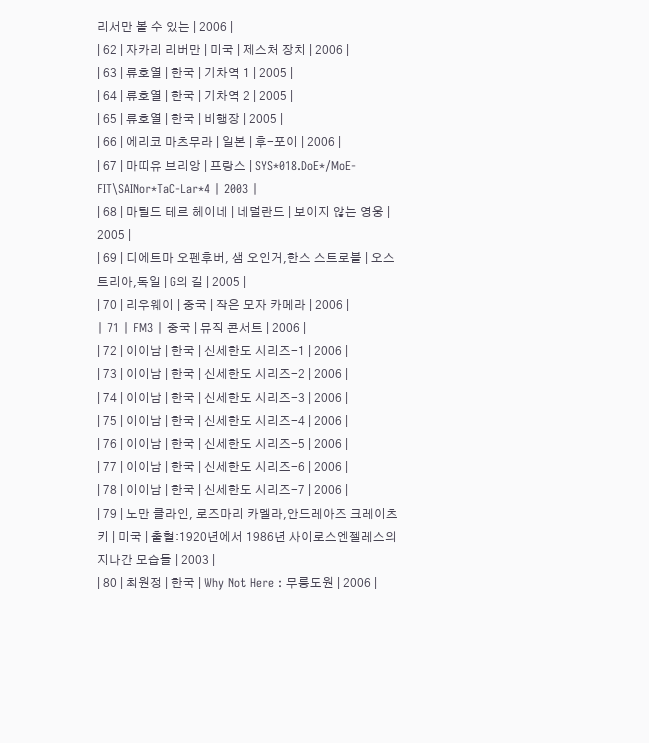리서만 볼 수 있는 | 2006 |
| 62 | 자카리 리버만 | 미국 | 제스처 장치 | 2006 |
| 63 | 류호열 | 한국 | 기차역 1 | 2005 |
| 64 | 류호열 | 한국 | 기차역 2 | 2005 |
| 65 | 류호열 | 한국 | 비행장 | 2005 |
| 66 | 에리코 마츠무라 | 일본 | 후-포이 | 2006 |
| 67 | 마띠유 브리앙 | 프랑스 | SYS*018.DoE*/MoE-FIT\SAINor*TaC-Lar*4 | 2003 |
| 68 | 마틸드 테르 헤이네 | 네덜란드 | 보이지 않는 영웅 | 2005 |
| 69 | 디에트마 오펜후버, 샘 오인거,한스 스트로블 | 오스트리아,독일 | G의 길 | 2005 |
| 70 | 리우웨이 | 중국 | 작은 모자 카메라 | 2006 |
| 71 | FM3 | 중국 | 뮤직 콘서트 | 2006 |
| 72 | 이이남 | 한국 | 신세한도 시리즈-1 | 2006 |
| 73 | 이이남 | 한국 | 신세한도 시리즈-2 | 2006 |
| 74 | 이이남 | 한국 | 신세한도 시리즈-3 | 2006 |
| 75 | 이이남 | 한국 | 신세한도 시리즈-4 | 2006 |
| 76 | 이이남 | 한국 | 신세한도 시리즈-5 | 2006 |
| 77 | 이이남 | 한국 | 신세한도 시리즈-6 | 2006 |
| 78 | 이이남 | 한국 | 신세한도 시리즈-7 | 2006 |
| 79 | 노만 클라인, 로즈마리 카멜라,안드레아즈 크레이츠키 | 미국 | 출혈:1920년에서 1986년 사이로스엔젤레스의 지나간 모습들 | 2003 |
| 80 | 최원정 | 한국 | Why Not Here : 무릉도원 | 2006 |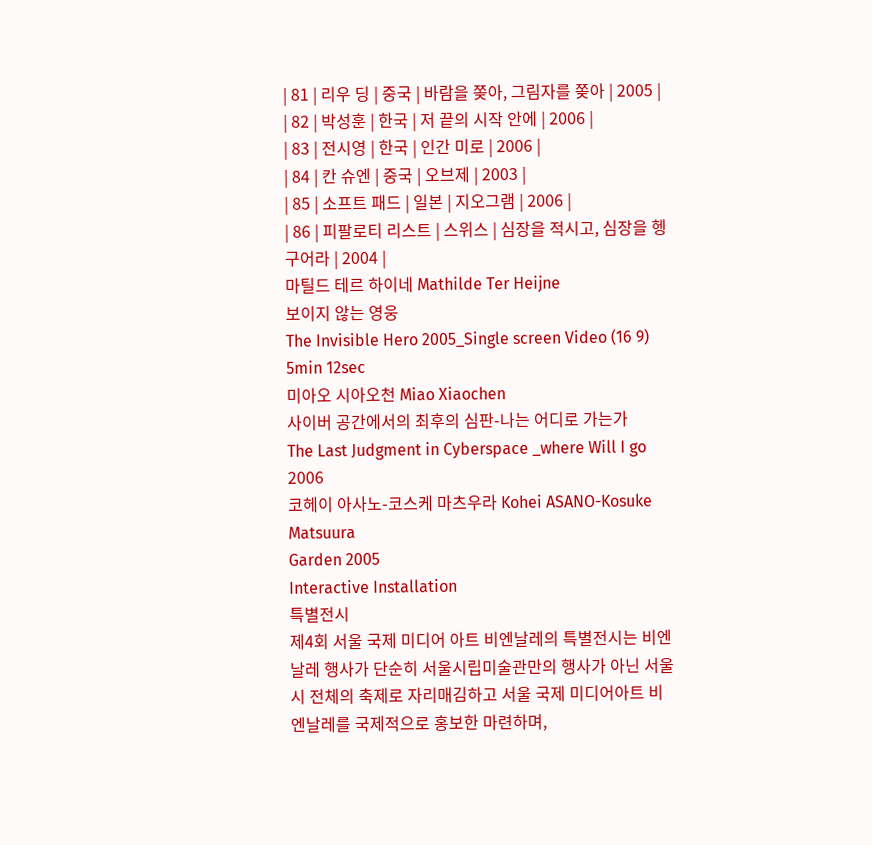| 81 | 리우 딩 | 중국 | 바람을 쫒아, 그림자를 쫒아 | 2005 |
| 82 | 박성훈 | 한국 | 저 끝의 시작 안에 | 2006 |
| 83 | 전시영 | 한국 | 인간 미로 | 2006 |
| 84 | 칸 슈엔 | 중국 | 오브제 | 2003 |
| 85 | 소프트 패드 | 일본 | 지오그램 | 2006 |
| 86 | 피팔로티 리스트 | 스위스 | 심장을 적시고, 심장을 헹구어라 | 2004 |
마틸드 테르 하이네 Mathilde Ter Heijne
보이지 않는 영웅
The Invisible Hero 2005_Single screen Video (16 9) 5min 12sec
미아오 시아오천 Miao Xiaochen
사이버 공간에서의 최후의 심판-나는 어디로 가는가
The Last Judgment in Cyberspace _where Will I go 2006
코헤이 아사노-코스케 마츠우라 Kohei ASANO-Kosuke Matsuura
Garden 2005
Interactive Installation
특별전시
제4회 서울 국제 미디어 아트 비엔날레의 특별전시는 비엔날레 행사가 단순히 서울시립미술관만의 행사가 아닌 서울시 전체의 축제로 자리매김하고 서울 국제 미디어아트 비엔날레를 국제적으로 홍보한 마련하며,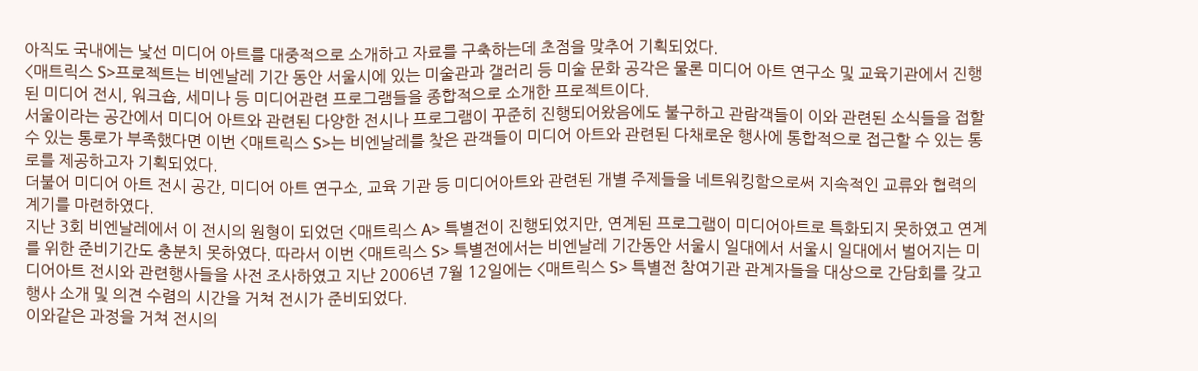아직도 국내에는 낯선 미디어 아트를 대중적으로 소개하고 자료를 구축하는데 초점을 맞추어 기획되었다.
<매트릭스 S>프로젝트는 비엔날레 기간 동안 서울시에 있는 미술관과 갤러리 등 미술 문화 공각은 물론 미디어 아트 연구소 및 교육기관에서 진행된 미디어 전시, 워크숍, 세미나 등 미디어관련 프로그램들을 종합적으로 소개한 프로젝트이다.
서울이라는 공간에서 미디어 아트와 관련된 다양한 전시나 프로그램이 꾸준히 진행되어왔음에도 불구하고 관람객들이 이와 관련된 소식들을 접할 수 있는 통로가 부족했다면 이번 <매트릭스 S>는 비엔날레를 찾은 관객들이 미디어 아트와 관련된 다채로운 행사에 통합적으로 접근할 수 있는 통로를 제공하고자 기획되었다.
더불어 미디어 아트 전시 공간, 미디어 아트 연구소, 교육 기관 등 미디어아트와 관련된 개별 주제들을 네트워킹함으로써 지속적인 교류와 협력의 계기를 마련하였다.
지난 3회 비엔날레에서 이 전시의 원형이 되었던 <매트릭스 A> 특별전이 진행되었지만, 연계된 프로그램이 미디어아트로 특화되지 못하였고 연계를 위한 준비기간도 충분치 못하였다. 따라서 이번 <매트릭스 S> 특별전에서는 비엔날레 기간동안 서울시 일대에서 서울시 일대에서 벌어지는 미디어아트 전시와 관련행사들을 사전 조사하였고 지난 2006년 7월 12일에는 <매트릭스 S> 특별전 참여기관 관계자들을 대상으로 간담회를 갖고 행사 소개 및 의견 수렴의 시간을 거쳐 전시가 준비되었다.
이와같은 과정을 거쳐 전시의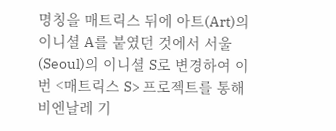명칭을 매트릭스 뒤에 아트(Art)의 이니셜 A를 붙였던 것에서 서울(Seoul)의 이니셜 S로 변경하여 이번 <매트릭스 S> 프로젝트를 통해 비엔날레 기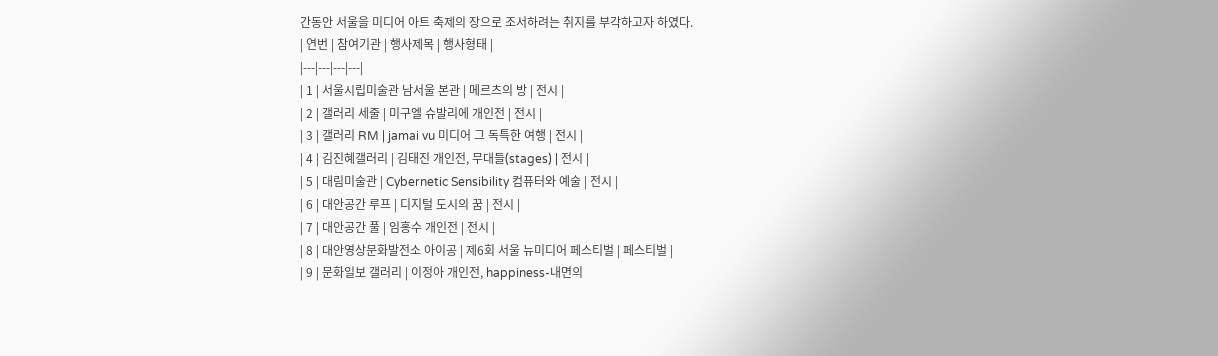간동안 서울을 미디어 아트 축제의 장으로 조서하려는 취지를 부각하고자 하였다.
| 연번 | 참여기관 | 행사제목 | 행사형태 |
|---|---|---|---|
| 1 | 서울시립미술관 남서울 본관 | 메르츠의 방 | 전시 |
| 2 | 갤러리 세줄 | 미구엘 슈발리에 개인전 | 전시 |
| 3 | 갤러리 RM | jamai vu 미디어 그 독특한 여행 | 전시 |
| 4 | 김진혜갤러리 | 김태진 개인전, 무대들(stages) | 전시 |
| 5 | 대림미술관 | Cybernetic Sensibility 컴퓨터와 예술 | 전시 |
| 6 | 대안공간 루프 | 디지털 도시의 꿈 | 전시 |
| 7 | 대안공간 풀 | 임홍수 개인전 | 전시 |
| 8 | 대안영상문화발전소 아이공 | 제6회 서울 뉴미디어 페스티벌 | 페스티벌 |
| 9 | 문화일보 갤러리 | 이정아 개인전, happiness-내면의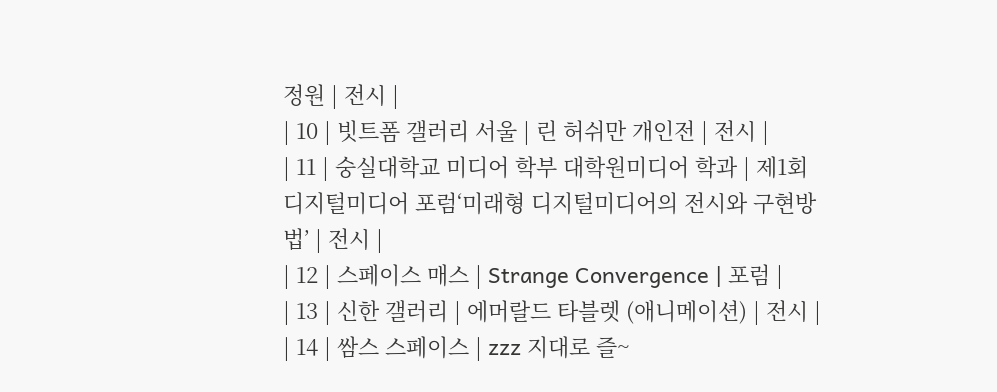정원 | 전시 |
| 10 | 빗트폼 갤러리 서울 | 린 허쉬만 개인전 | 전시 |
| 11 | 숭실대학교 미디어 학부 대학원미디어 학과 | 제1회 디지털미디어 포럼‘미래형 디지털미디어의 전시와 구현방법’ | 전시 |
| 12 | 스페이스 매스 | Strange Convergence | 포럼 |
| 13 | 신한 갤러리 | 에머랄드 타블렛 (애니메이션) | 전시 |
| 14 | 쌈스 스페이스 | zzz 지대로 즐~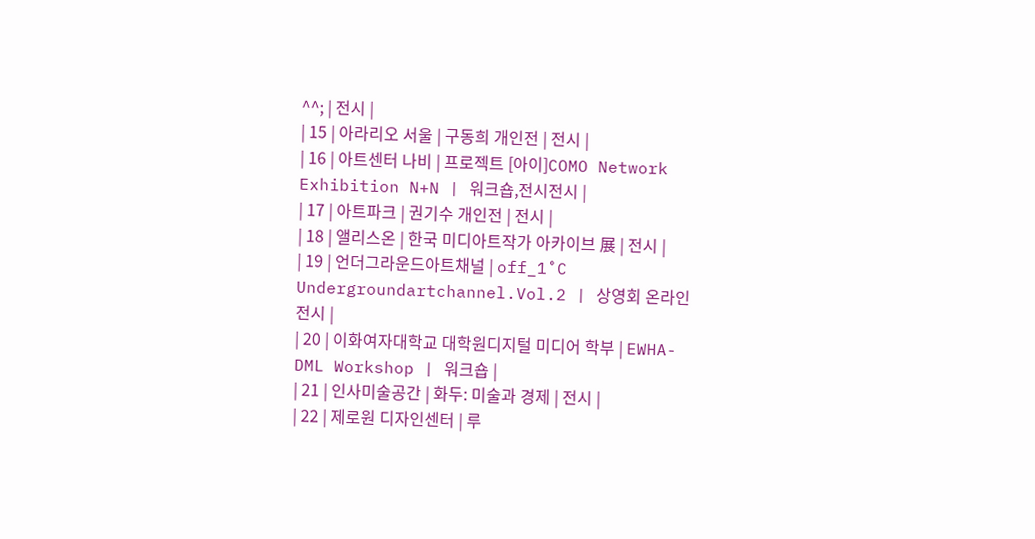^^; | 전시 |
| 15 | 아라리오 서울 | 구동희 개인전 | 전시 |
| 16 | 아트센터 나비 | 프로젝트 [아이]COMO Network Exhibition N+N | 워크숍,전시전시 |
| 17 | 아트파크 | 권기수 개인전 | 전시 |
| 18 | 앨리스온 | 한국 미디아트작가 아카이브 展 | 전시 |
| 19 | 언더그라운드아트채널 | off_1˚C Undergroundartchannel.Vol.2 | 상영회 온라인전시 |
| 20 | 이화여자대학교 대학원디지털 미디어 학부 | EWHA-DML Workshop | 워크숍 |
| 21 | 인사미술공간 | 화두: 미술과 경제 | 전시 |
| 22 | 제로원 디자인센터 | 루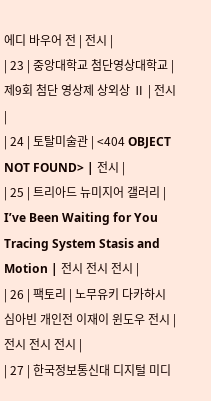에디 바우어 전 | 전시 |
| 23 | 중앙대학교 첨단영상대학교 | 제9회 첨단 영상제 상외상 Ⅱ | 전시 |
| 24 | 토탈미술관 | <404 OBJECT NOT FOUND> | 전시 |
| 25 | 트리아드 뉴미지어 갤러리 | I’ve Been Waiting for You Tracing System Stasis and Motion | 전시 전시 전시 |
| 26 | 팩토리 | 노무유키 다카하시 심아빈 개인전 이재이 윈도우 전시 | 전시 전시 전시 |
| 27 | 한국정보통신대 디지털 미디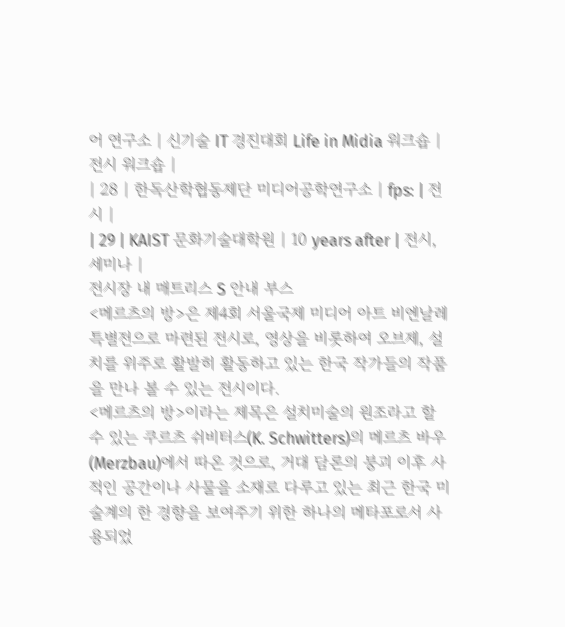어 연구소 | 신기술 IT 경진대회 Life in Midia 워크숍 | 전시 워크숍 |
| 28 | 한독산학협동제단 미디어공학연구소 | fps: | 전시 |
| 29 | KAIST 문화기술대학원 | 10 years after | 전시,세미나 |
전시장 내 매트리스 S 안내 부스
<메르츠의 방>은 제4회 서울국제 미디어 아트 비엔날레 특별전으로 마련된 전시로, 영상을 비롯하여 오브제, 설치를 위주로 활발히 활동하고 있는 한국 작가들의 작품을 만나 볼 수 있는 전시이다.
<메르츠의 방>이라는 제목은 설치미술의 원조라고 할 수 있는 쿠르츠 쉬비터스(K. Schwitters)의 메르츠 바우(Merzbau)에서 따온 것으로, 거대 담론의 붕괴 이후 사적인 공간이나 사물을 소재로 다루고 있는 최근 한국 미술계의 한 경향을 보여주기 위한 하나의 메타포로서 사용되었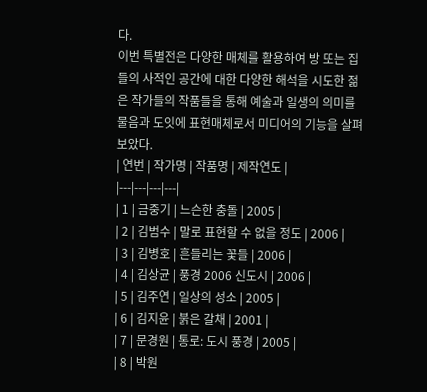다.
이번 특별전은 다양한 매체를 활용하여 방 또는 집들의 사적인 공간에 대한 다양한 해석을 시도한 젊은 작가들의 작품들을 통해 예술과 일생의 의미를 물음과 도잇에 표현매체로서 미디어의 기능을 살펴보았다.
| 연번 | 작가명 | 작품명 | 제작연도 |
|---|---|---|---|
| 1 | 금중기 | 느슨한 충돌 | 2005 |
| 2 | 김범수 | 말로 표현할 수 없을 정도 | 2006 |
| 3 | 김병호 | 흔들리는 꽃들 | 2006 |
| 4 | 김상균 | 풍경 2006 신도시 | 2006 |
| 5 | 김주연 | 일상의 성소 | 2005 |
| 6 | 김지윤 | 붉은 갈채 | 2001 |
| 7 | 문경원 | 통로: 도시 풍경 | 2005 |
| 8 | 박원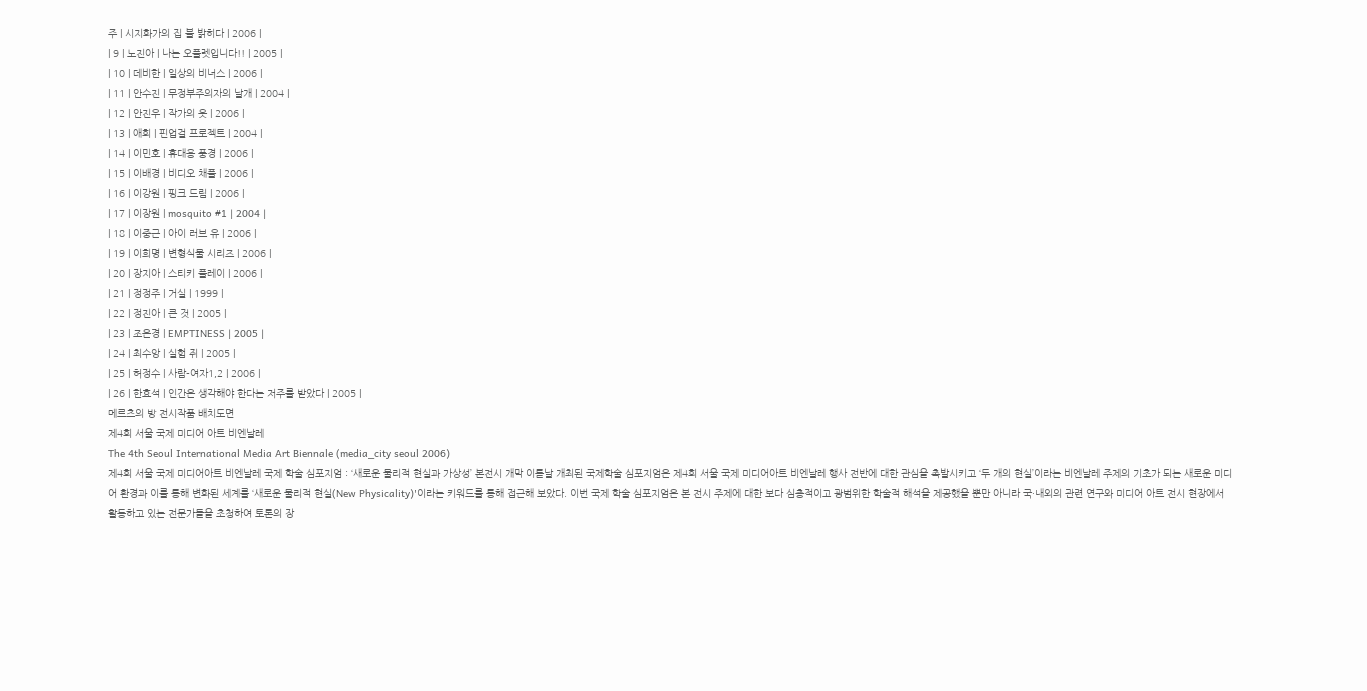주 | 시지화가의 집 불 밝히다 | 2006 |
| 9 | 노진아 | 나는 오플렛입니다!! | 2005 |
| 10 | 데비한 | 일상의 비너스 | 2006 |
| 11 | 안수진 | 무정부주의자의 날개 | 2004 |
| 12 | 안진우 | 작가의 옷 | 2006 |
| 13 | 애회 | 핀업걸 프로젝트 | 2004 |
| 14 | 이민호 | 휴대용 풍경 | 2006 |
| 15 | 이배경 | 비디오 채플 | 2006 |
| 16 | 이강원 | 핑크 드림 | 2006 |
| 17 | 이장원 | mosquito #1 | 2004 |
| 18 | 이중근 | 아이 러브 유 | 2006 |
| 19 | 이희명 | 변형식물 시리즈 | 2006 |
| 20 | 장지아 | 스티키 플레이 | 2006 |
| 21 | 정정주 | 거실 | 1999 |
| 22 | 정진아 | 큰 것 | 2005 |
| 23 | 조은경 | EMPTINESS | 2005 |
| 24 | 최수앙 | 실험 쥐 | 2005 |
| 25 | 허정수 | 사람-여자1,2 | 2006 |
| 26 | 한효석 | 인간은 생각해야 한다는 저주를 받았다 | 2005 |
메르츠의 방 전시작품 배치도면
제4회 서울 국제 미디어 아트 비엔날레
The 4th Seoul International Media Art Biennale (media_city seoul 2006)
제4회 서울 국제 미디어아트 비엔날레 국제 학술 심포지엄 : ‘새로운 물리적 현실과 가상성’ 본전시 개막 이튿날 개최된 국제학술 심포지엄은 제4회 서울 국제 미디어아트 비엔날레 행사 전반에 대한 관심을 촉발시키고 ‘두 개의 현실’이라는 비엔날레 주제의 기초가 되는 새로운 미디어 환경과 이를 통해 변화된 세계를 ‘새로운 물리적 현실(New Physicality)'이라는 키워드를 통해 접근해 보았다. 이번 국제 학술 심포지엄은 본 전시 주제에 대한 보다 심층적이고 광범위한 학술적 해석을 제공했을 뿐만 아니라 국·내외의 관련 연구와 미디어 아트 전시 현장에서 활동하고 있는 전문가들을 초청하여 토론의 장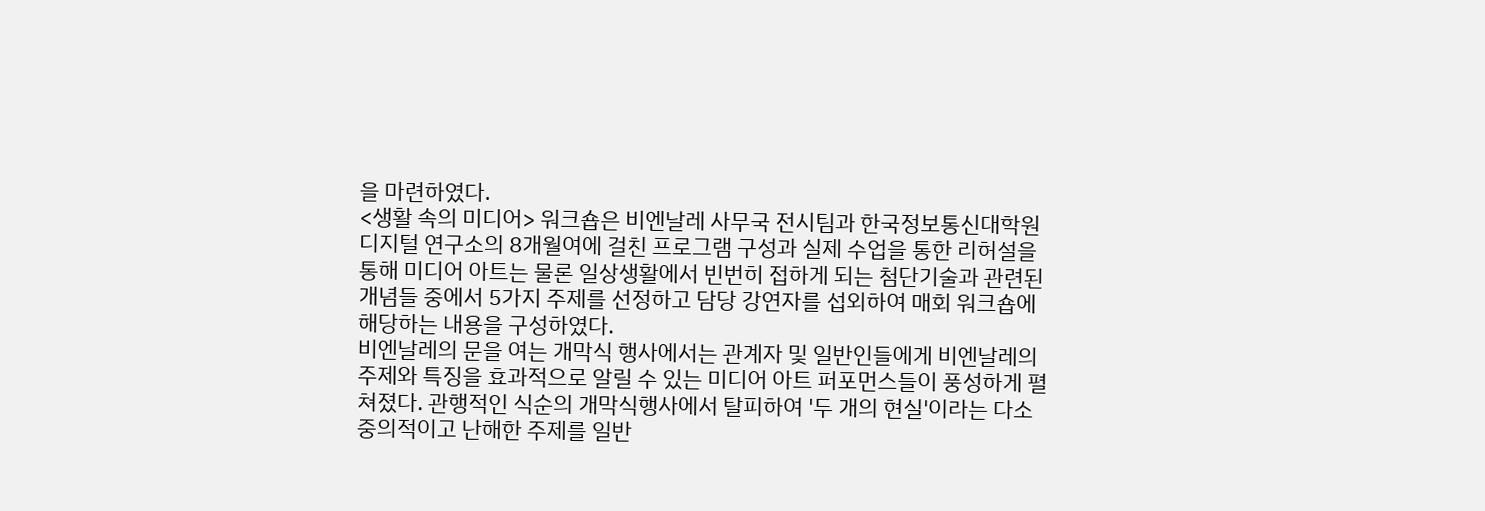을 마련하였다.
<생활 속의 미디어> 워크숍은 비엔날레 사무국 전시팀과 한국정보통신대학원 디지털 연구소의 8개월여에 걸친 프로그램 구성과 실제 수업을 통한 리허설을 통해 미디어 아트는 물론 일상생활에서 빈번히 접하게 되는 첨단기술과 관련된 개념들 중에서 5가지 주제를 선정하고 담당 강연자를 섭외하여 매회 워크숍에 해당하는 내용을 구성하였다.
비엔날레의 문을 여는 개막식 행사에서는 관계자 및 일반인들에게 비엔날레의 주제와 특징을 효과적으로 알릴 수 있는 미디어 아트 퍼포먼스들이 풍성하게 펼쳐졌다. 관행적인 식순의 개막식행사에서 탈피하여 '두 개의 현실'이라는 다소 중의적이고 난해한 주제를 일반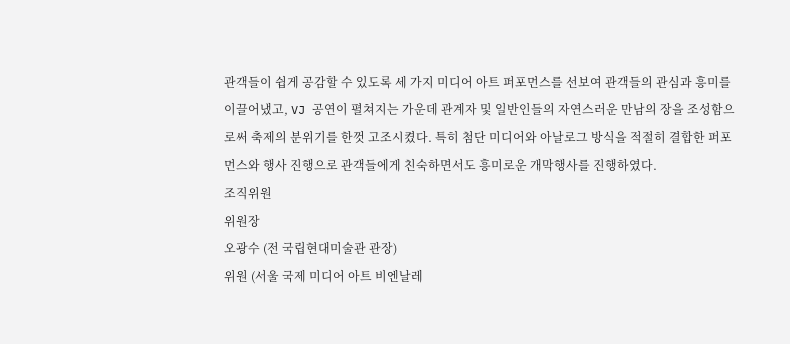관객들이 쉽게 공감할 수 있도록 세 가지 미디어 아트 퍼포먼스를 선보여 관객들의 관심과 흥미를 이끌어냈고, VJ 공연이 펼쳐지는 가운데 관계자 및 일반인들의 자연스러운 만남의 장을 조성함으로써 축제의 분위기를 한껏 고조시켰다. 특히 첨단 미디어와 아날로그 방식을 적절히 결합한 퍼포먼스와 행사 진행으로 관객들에게 친숙하면서도 흥미로운 개막행사를 진행하였다.
조직위원
위원장
오광수 (전 국립현대미술관 관장)
위원 (서울 국제 미디어 아트 비엔날레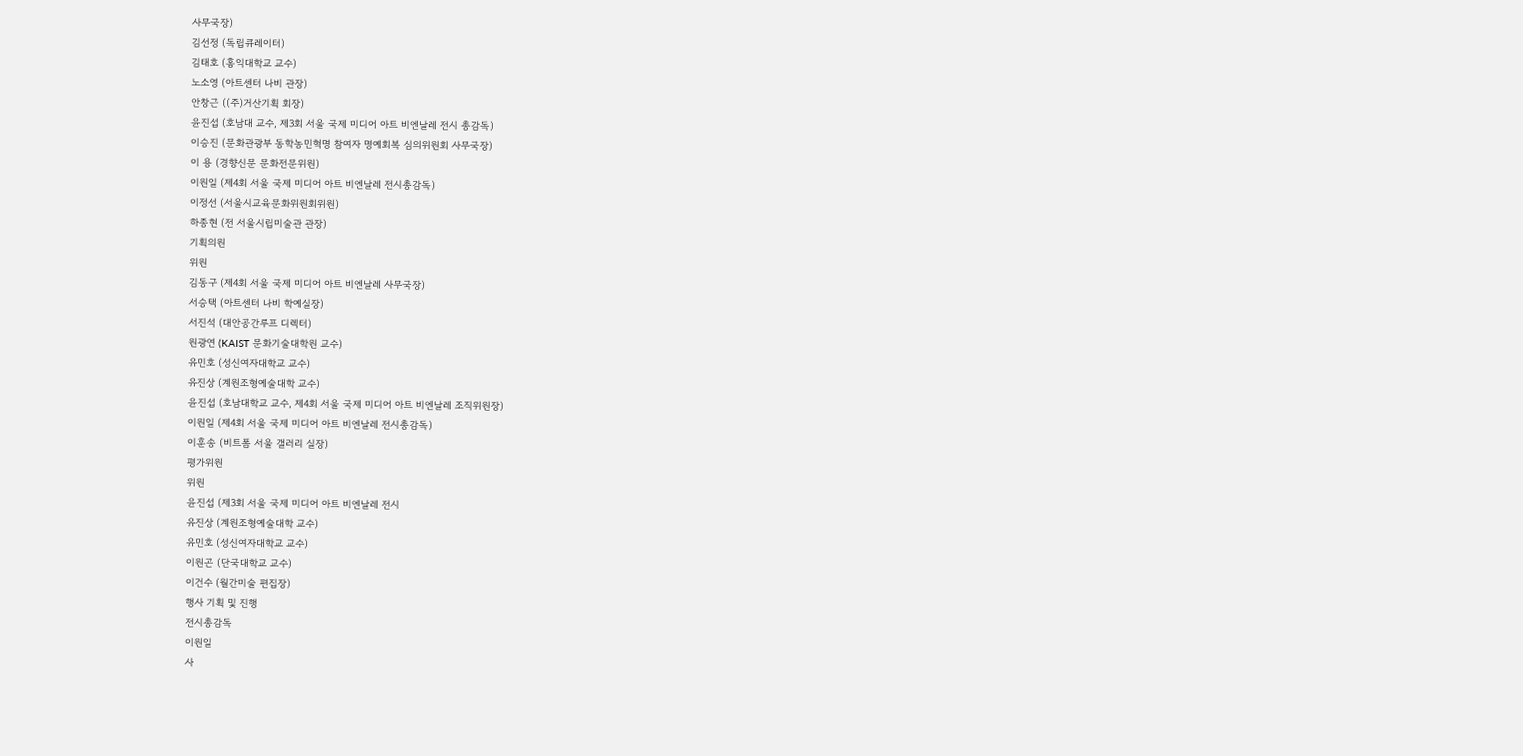사무국장)
김선정 (독립큐레이터)
김태호 (홍익대학교 교수)
노소영 (아트센터 나비 관장)
안창근 ((주)거산기획 회장)
윤진섭 (호남대 교수, 제3회 서울 국제 미디어 아트 비엔날레 전시 총감독)
이승진 (문화관광부 동학농민혁명 참여자 명예회복 심의위원회 사무국장)
이 용 (경향신문 문화전문위원)
이원일 (제4회 서울 국제 미디어 아트 비엔날레 전시총감독)
이정선 (서울시교육문화위원회위원)
하종현 (전 서울시립미술관 관장)
기획의원
위원
김동구 (제4회 서울 국제 미디어 아트 비엔날레 사무국장)
서승택 (아트센터 나비 학예실장)
서진석 (대안공간루프 디렉터)
원광연 (KAIST 문화기술대학원 교수)
유민호 (성신여자대학교 교수)
유진상 (계원조형예술대학 교수)
윤진섭 (호남대학교 교수, 제4회 서울 국제 미디어 아트 비엔날레 조직위원장)
이원일 (제4회 서울 국제 미디어 아트 비엔날레 전시총감독)
이훈송 (비트폼 서울 갤러리 실장)
평가위원
위원
윤진섭 (제3회 서울 국제 미디어 아트 비엔날레 전시
유진상 (계원조형예술대학 교수)
유민호 (성신여자대학교 교수)
이원곤 (단국대학교 교수)
이건수 (월간미술 편집장)
행사 기획 및 진행
전시총감독
이원일
사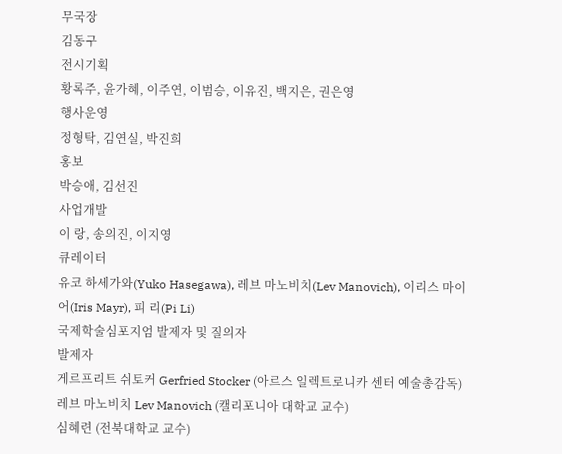무국장
김동구
전시기획
황록주, 윤가혜, 이주연, 이범승, 이유진, 백지은, 권은영
행사운영
정형탁, 김연실, 박진희
홍보
박승애, 김선진
사업개발
이 랑, 송의진, 이지영
큐레이터
유코 하세가와(Yuko Hasegawa), 레브 마노비치(Lev Manovich), 이리스 마이어(Iris Mayr), 피 리(Pi Li)
국제학술심포지엄 발제자 및 질의자
발제자
게르프리트 쉬토커 Gerfried Stocker (아르스 일렉트로니카 센터 예술총감독)
레브 마노비치 Lev Manovich (캘리포니아 대학교 교수)
심혜련 (전북대학교 교수)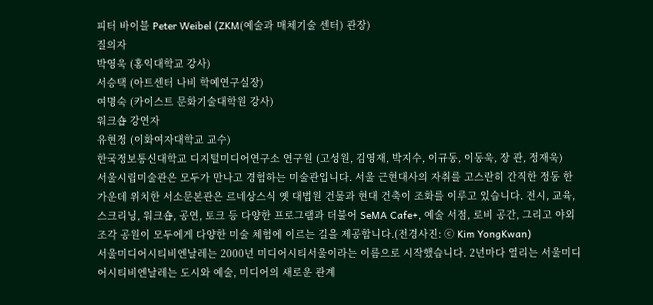피터 바이블 Peter Weibel (ZKM(예술과 매체기술 센터) 관장)
질의자
박영욱 (홍익대학교 강사)
서승택 (아트센터 나비 학예연구실장)
여명숙 (카이스트 문화기술대학원 강사)
워크숍 강연자
유현정 (이화여자대학교 교수)
한국정보통신대학교 디지털미디어연구소 연구원 (고성원, 김영재, 박지수, 이규동, 이동욱, 장 관, 정재욱)
서울시립미술관은 모두가 만나고 경험하는 미술관입니다. 서울 근현대사의 자취를 고스란히 간직한 정동 한가운데 위치한 서소문본관은 르네상스식 옛 대법원 건물과 현대 건축이 조화를 이루고 있습니다. 전시, 교육, 스크리닝, 워크숍, 공연, 토크 등 다양한 프로그램과 더불어 SeMA Cafe+, 예술 서점, 로비 공간, 그리고 야외 조각 공원이 모두에게 다양한 미술 체험에 이르는 길을 제공합니다.(전경사진: ⓒ Kim YongKwan)
서울미디어시티비엔날레는 2000년 미디어시티서울이라는 이름으로 시작했습니다. 2년마다 열리는 서울미디어시티비엔날레는 도시와 예술, 미디어의 새로운 관계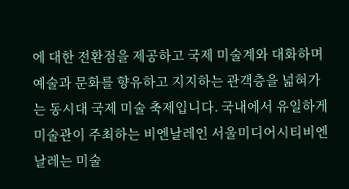에 대한 전환점을 제공하고 국제 미술계와 대화하며 예술과 문화를 향유하고 지지하는 관객층을 넓혀가는 동시대 국제 미술 축제입니다. 국내에서 유일하게 미술관이 주최하는 비엔날레인 서울미디어시티비엔날레는 미술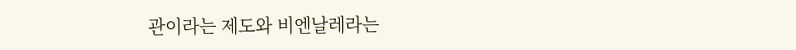관이라는 제도와 비엔날레라는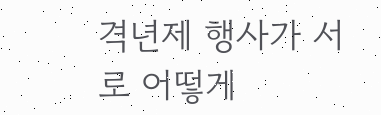격년제 행사가 서로 어떻게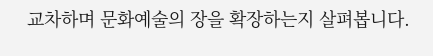교차하며 문화예술의 장을 확장하는지 살펴봅니다.